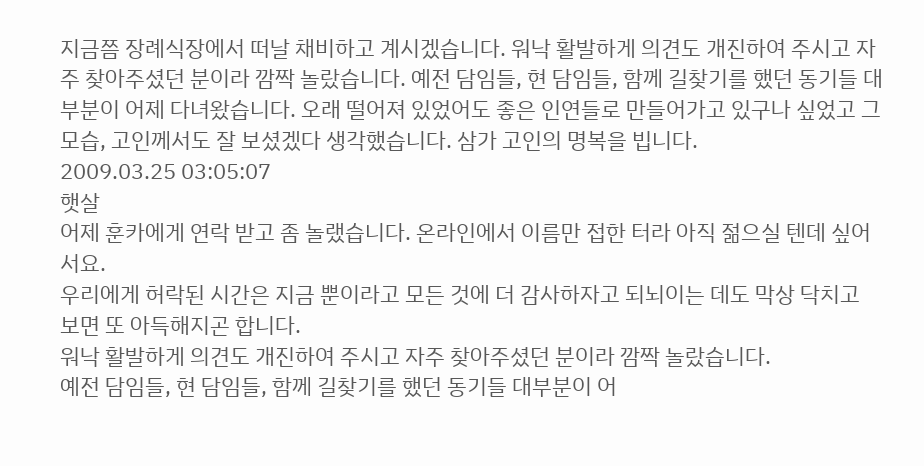지금쯤 장례식장에서 떠날 채비하고 계시겠습니다. 워낙 활발하게 의견도 개진하여 주시고 자주 찾아주셨던 분이라 깜짝 놀랐습니다. 예전 담임들, 현 담임들, 함께 길찾기를 했던 동기들 대부분이 어제 다녀왔습니다. 오래 떨어져 있었어도 좋은 인연들로 만들어가고 있구나 싶었고 그 모습, 고인께서도 잘 보셨겠다 생각했습니다. 삼가 고인의 명복을 빕니다.
2009.03.25 03:05:07
햇살
어제 훈카에게 연락 받고 좀 놀랬습니다. 온라인에서 이름만 접한 터라 아직 젊으실 텐데 싶어서요.
우리에게 허락된 시간은 지금 뿐이라고 모든 것에 더 감사하자고 되뇌이는 데도 막상 닥치고 보면 또 아득해지곤 합니다.
워낙 활발하게 의견도 개진하여 주시고 자주 찾아주셨던 분이라 깜짝 놀랐습니다.
예전 담임들, 현 담임들, 함께 길찾기를 했던 동기들 대부분이 어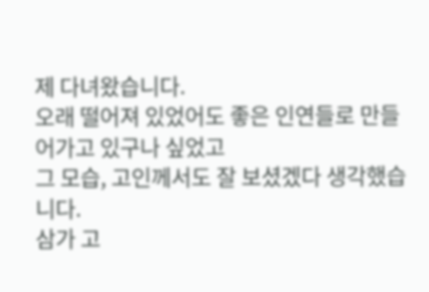제 다녀왔습니다.
오래 떨어져 있었어도 좋은 인연들로 만들어가고 있구나 싶었고
그 모습, 고인께서도 잘 보셨겠다 생각했습니다.
삼가 고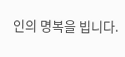인의 명복을 빕니다.